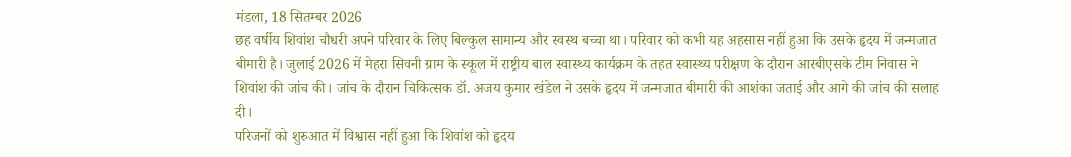मंडला, 18 सितम्बर 2026
छह वर्षीय शिवांश चौधरी अपने परिवार के लिए बिल्कुल सामान्य और स्वस्थ बच्चा था। परिवार को कभी यह अहसास नहीं हुआ कि उसके हृदय में जन्मजात बीमारी है। जुलाई 2026 में मेहरा सिवनी ग्राम के स्कूल में राष्ट्रीय बाल स्वास्थ्य कार्यक्रम के तहत स्वास्थ्य परीक्षण के दौरान आरबीएसके टीम निवास ने शिवांश की जांच की। जांच के दौरान चिकित्सक डॉ. अजय कुमार खंडेल ने उसके हृदय में जन्मजात बीमारी की आशंका जताई और आगे की जांच की सलाह दी।
परिजनों को शुरुआत में विश्वास नहीं हुआ कि शिवांश को हृदय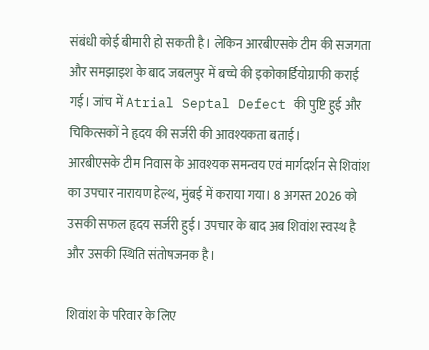संबंधी कोई बीमारी हो सकती है। लेकिन आरबीएसके टीम की सजगता और समझाइश के बाद जबलपुर में बच्चे की इकोकार्डियोग्राफी कराई गई। जांच में Atrial Septal Defect की पुष्टि हुई और चिकित्सकों ने हृदय की सर्जरी की आवश्यकता बताई।
आरबीएसके टीम निवास के आवश्यक समन्वय एवं मार्गदर्शन से शिवांश का उपचार नारायण हेल्थ, मुंबई में कराया गया। 8 अगस्त 2026 को उसकी सफल हृदय सर्जरी हुई। उपचार के बाद अब शिवांश स्वस्थ है और उसकी स्थिति संतोषजनक है।

शिवांश के परिवार के लिए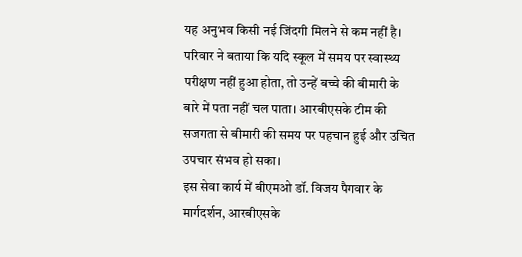यह अनुभव किसी नई जिंदगी मिलने से कम नहीं है। परिवार ने बताया कि यदि स्कूल में समय पर स्वास्थ्य परीक्षण नहीं हुआ होता, तो उन्हें बच्चे की बीमारी के बारे में पता नहीं चल पाता। आरबीएसके टीम की सजगता से बीमारी की समय पर पहचान हुई और उचित उपचार संभव हो सका।
इस सेवा कार्य में बीएमओ डॉ. विजय पैगवार के मार्गदर्शन, आरबीएसके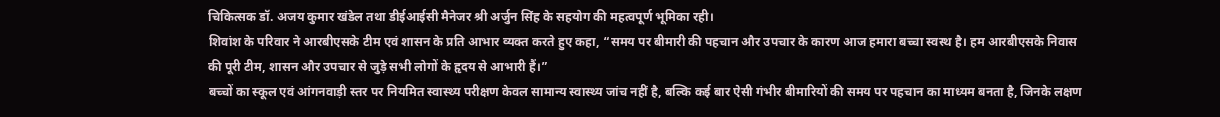चिकित्सक डॉ. अजय कुमार खंडेल तथा डीईआईसी मैनेजर श्री अर्जुन सिंह के सहयोग की महत्वपूर्ण भूमिका रही।
शिवांश के परिवार ने आरबीएसके टीम एवं शासन के प्रति आभार व्यक्त करते हुए कहा, “समय पर बीमारी की पहचान और उपचार के कारण आज हमारा बच्चा स्वस्थ है। हम आरबीएसके निवास की पूरी टीम, शासन और उपचार से जुड़े सभी लोगों के हृदय से आभारी हैं।”
बच्चों का स्कूल एवं आंगनवाड़ी स्तर पर नियमित स्वास्थ्य परीक्षण केवल सामान्य स्वास्थ्य जांच नहीं है, बल्कि कई बार ऐसी गंभीर बीमारियों की समय पर पहचान का माध्यम बनता है, जिनके लक्षण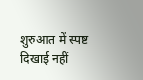शुरुआत में स्पष्ट दिखाई नहीं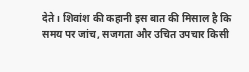देते। शिवांश की कहानी इस बात की मिसाल है कि समय पर जांच, सजगता और उचित उपचार किसी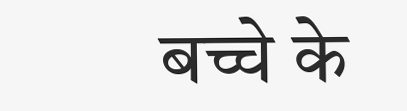बच्चे के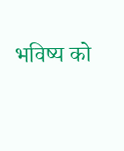भविष्य को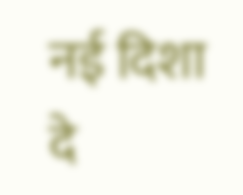नई दिशा दे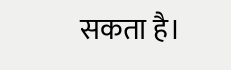सकता है।